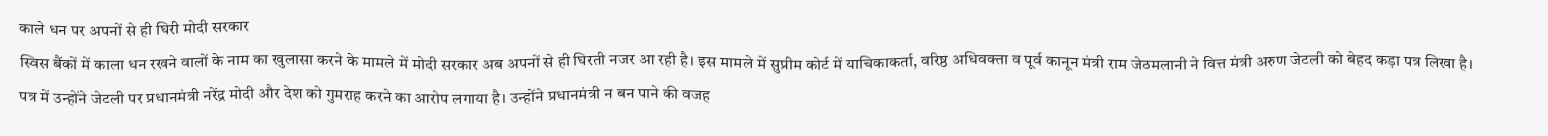काले धन पर अपनों से ही घिरी मोदी सरकार
स्विस बैंकों में काला धन रखने वालों के नाम का खुलासा करने के मामले में मोदी सरकार अब अपनों से ही घिरती नजर आ रही है। इस मामले में सुप्रीम कोर्ट में याचिकाकर्ता, वरिष्ठ अधिवक्ता व पूर्व कानून मंत्री राम जेठमलानी ने वित्त मंत्री अरुण जेटली को बेहद कड़ा पत्र लिखा है।
पत्र में उन्होंने जेटली पर प्रधानमंत्री नरेंद्र मोदी और देश को गुमराह करने का आरोप लगाया है। उन्होंने प्रधानमंत्री न बन पाने की वजह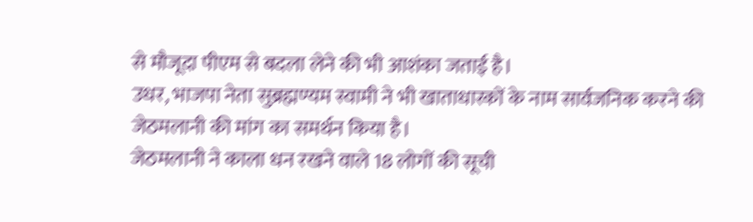से मौजूदा पीएम से बदला लेने की भी आशंका जताई है।
उधर, भाजपा नेता सुब्रह्मण्यम स्वामी ने भी खाताधारकों के नाम सार्वजनिक करने की जेठमलानी की मांग का समर्थन किया है।
जेठमलानी ने काला धन रखने वाले 18 लोगों की सूची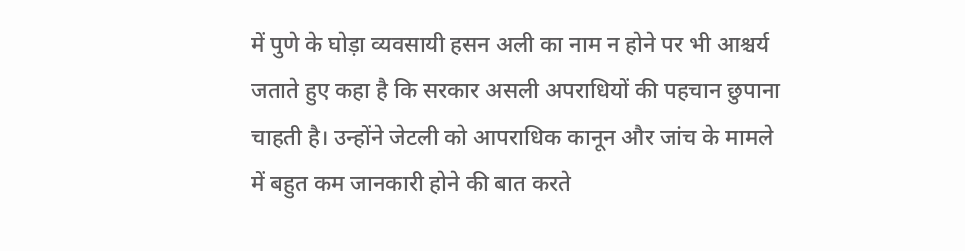में पुणे के घोड़ा व्यवसायी हसन अली का नाम न होने पर भी आश्चर्य जताते हुए कहा है कि सरकार असली अपराधियों की पहचान छुपाना चाहती है। उन्होंने जेटली को आपराधिक कानून और जांच के मामले में बहुत कम जानकारी होने की बात करते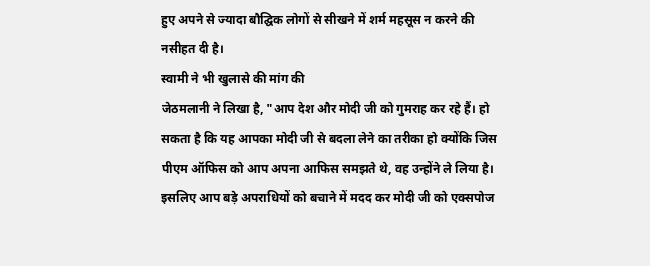हुए अपने से ज्यादा बौद्घिक लोगों से सीखने में शर्म महसूस न करने की नसीहत दी है।
स्वामी ने भी खुलासे की मांग की
जेठमलानी ने लिखा है, "आप देश और मोदी जी को गुमराह कर रहे हैं। हो सकता है कि यह आपका मोदी जी से बदला लेने का तरीका हो क्योंकि जिस पीएम ऑफिस को आप अपना आफिस समझते थे, वह उन्होंने ले लिया है। इसलिए आप बड़े अपराधियों को बचाने में मदद कर मोदी जी को एक्सपोज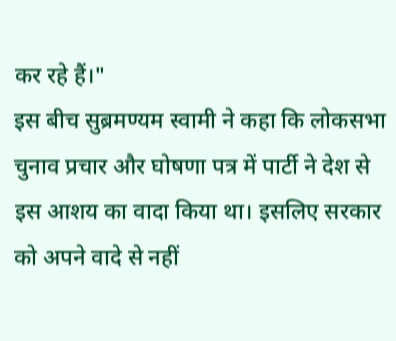कर रहे हैं।"
इस बीच सुब्रमण्यम स्वामी ने कहा कि लोकसभा चुनाव प्रचार और घोषणा पत्र में पार्टी ने देश से इस आशय का वादा किया था। इसलिए सरकार को अपने वादे से नहीं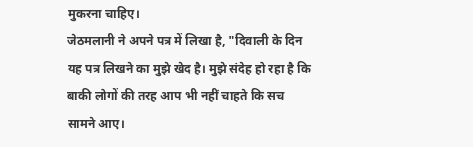मुकरना चाहिए।
जेठमलानी ने अपने पत्र में लिखा है, "दिवाली के दिन यह पत्र लिखने का मुझे खेद है। मुझे संदेह हो रहा है कि बाकी लोगों की तरह आप भी नहीं चाहते कि सच सामने आए।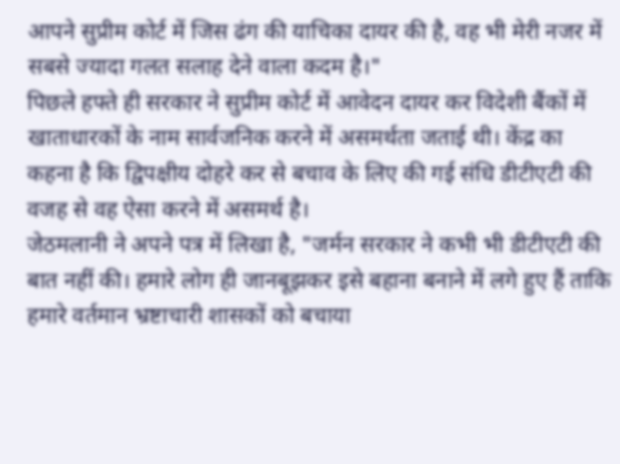आपने सुप्रीम कोर्ट में जिस ढंग की याचिका दायर की है, वह भी मेरी नजर में सबसे ज्यादा गलत सलाह देने वाला कदम है।"
पिछले हफ्ते ही सरकार ने सुप्रीम कोर्ट में आवेदन दायर कर विदेशी बैंकों में खाताधारकों के नाम सार्वजनिक करने में असमर्थता जताई थी। केंद्र का कहना है कि द्विपक्षीय दोहरे कर से बचाव के लिए की गई संधि डीटीएटी की वजह से वह ऐसा करने में असमर्थ है।
जेठमलानी ने अपने पत्र में लिखा है, "जर्मन सरकार ने कभी भी डीटीएटी की बात नहीं की। हमारे लोग ही जानबूझकर इसे बहाना बनाने में लगे हुए हैं ताकि हमारे वर्तमान भ्रष्टाचारी शासकों को बचाया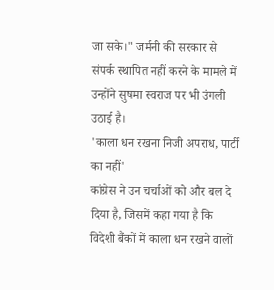जा सके।" जर्मनी की सरकार से संपर्क स्थापित नहीं करने के मामले में उन्होंने सुषमा स्वराज पर भी उंगली उठाई है।
'काला धन रखना निजी अपराध, पार्टी का नहीं'
कांग्रेस ने उन चर्चाओं को और बल दे दिया है, जिसमें कहा गया है कि विदेशी बैंकों में काला धन रखने वालों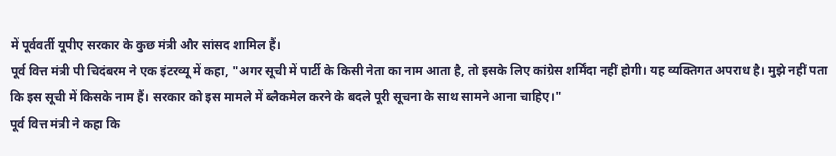में पूर्ववर्ती यूपीए सरकार के कुछ मंत्री और सांसद शामिल हैं।
पूर्व वित्त मंत्री पी चिदंबरम ने एक इंटरव्यू में कहा, "अगर सूची में पार्टी के किसी नेता का नाम आता है, तो इसके लिए कांग्रेस शर्मिंदा नहीं होगी। यह व्यक्तिगत अपराध है। मुझे नहीं पता कि इस सूची में किसके नाम हैं। सरकार को इस मामले में ब्लैकमेल करने के बदले पूरी सूचना के साथ सामने आना चाहिए।"
पूर्व वित्त मंत्री ने कहा कि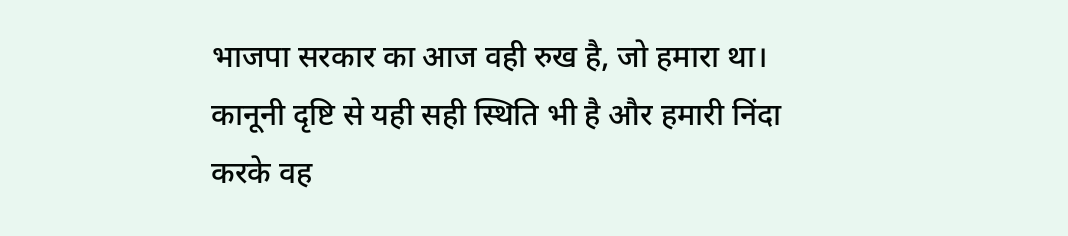भाजपा सरकार का आज वही रुख है, जो हमारा था। कानूनी दृष्टि से यही सही स्थिति भी है और हमारी निंदा करके वह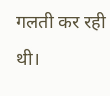गलती कर रही थी।